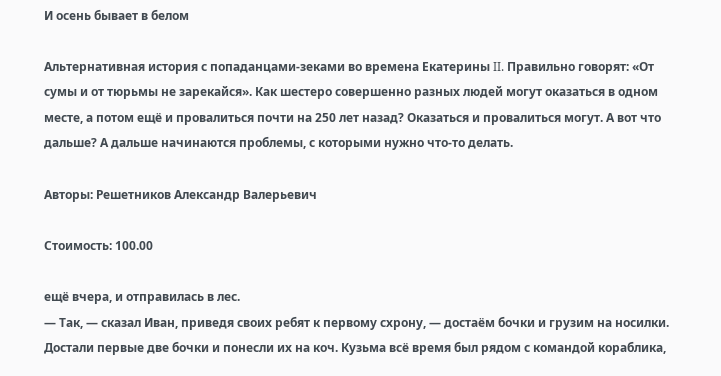И осень бывает в белом

Альтернативная история с попаданцами-зеками во времена Екатерины II. Правильно говорят: «От сумы и от тюрьмы не зарекайся». Как шестеро совершенно разных людей могут оказаться в одном месте, а потом ещё и провалиться почти на 250 лет назад? Оказаться и провалиться могут. А вот что дальше? А дальше начинаются проблемы, с которыми нужно что-то делать.

Авторы: Решетников Александр Валерьевич

Стоимость: 100.00

ещё вчера, и отправилась в лес.
— Так, — сказал Иван, приведя своих ребят к первому схрону, — достаём бочки и грузим на носилки.
Достали первые две бочки и понесли их на коч. Кузьма всё время был рядом с командой кораблика,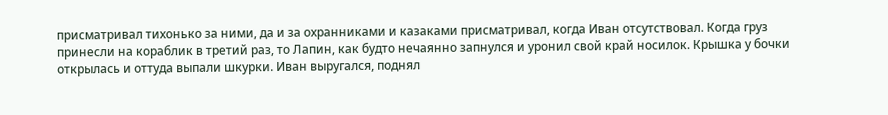присматривал тихонько за ними, да и за охранниками и казаками присматривал, когда Иван отсутствовал. Когда груз принесли на кораблик в третий раз, то Лапин, как будто нечаянно запнулся и уронил свой край носилок. Крышка у бочки открылась и оттуда выпали шкурки. Иван выругался, поднял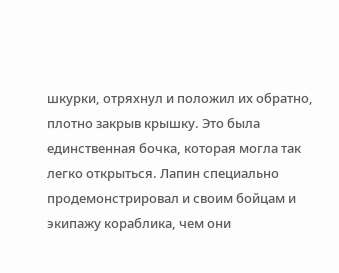шкурки, отряхнул и положил их обратно, плотно закрыв крышку. Это была единственная бочка, которая могла так легко открыться. Лапин специально продемонстрировал и своим бойцам и экипажу кораблика, чем они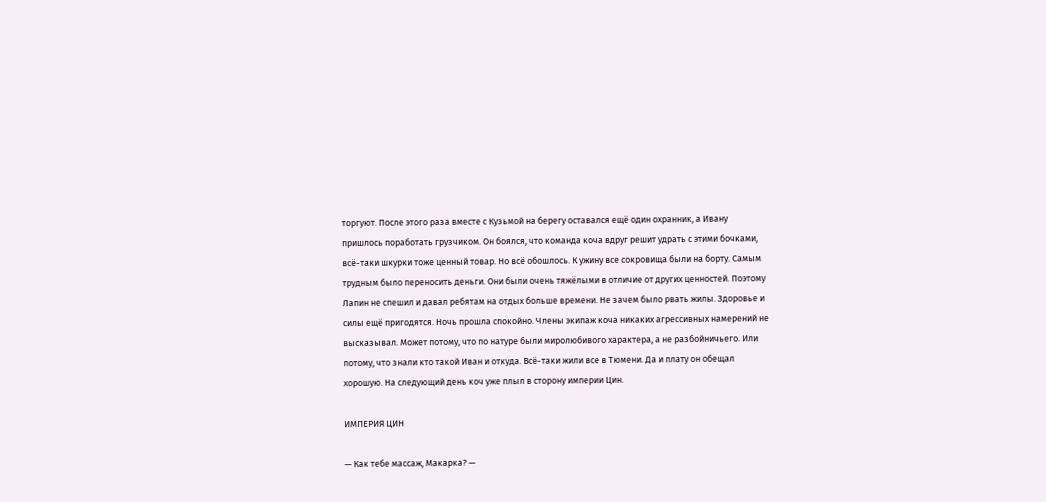торгуют. После этого раза вместе с Кузьмой на берегу оставался ещё один охранник, а Ивану пришлось поработать грузчиком. Он боялся, что команда коча вдруг решит удрать с этими бочками, всё-таки шкурки тоже ценный товар. Но всё обошлось. К ужину все сокровища были на борту. Самым трудным было переносить деньги. Они были очень тяжёлыми в отличие от других ценностей. Поэтому Лапин не спешил и давал ребятам на отдых больше времени. Не зачем было рвать жилы. Здоровье и силы ещё пригодятся. Ночь прошла спокойно. Члены экипаж коча никаких агрессивных намерений не высказывал. Может потому, что по натуре были миролюбивого характера, а не разбойничьего. Или потому, что знали кто такой Иван и откуда. Всё-таки жили все в Тюмени. Да и плату он обещал хорошую. На следующий день коч уже плыл в сторону империи Цин.

ИМПЕРИЯ ЦИН

— Как тебе массаж, Макарка? —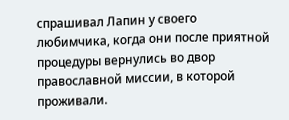спрашивал Лапин у своего любимчика, когда они после приятной процедуры вернулись во двор православной миссии, в которой проживали.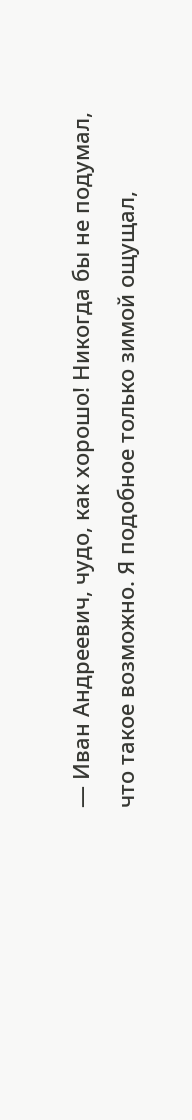— Иван Андреевич, чудо, как хорошо! Никогда бы не подумал, что такое возможно. Я подобное только зимой ощущал,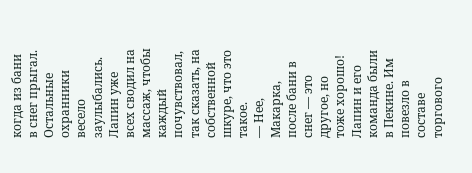когда из бани в снег прыгал.
Остальные охранники весело заулыбались. Лапин уже всех сводил на массаж, чтобы каждый почувствовал, так сказать, на собственной шкуре, что это такое.
— Нее, Макарка, после бани в снег — это другое, но тоже хорошо!
Лапин и его команда были в Пекине. Им повезло в составе торгового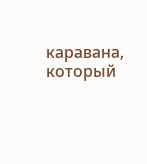каравана, который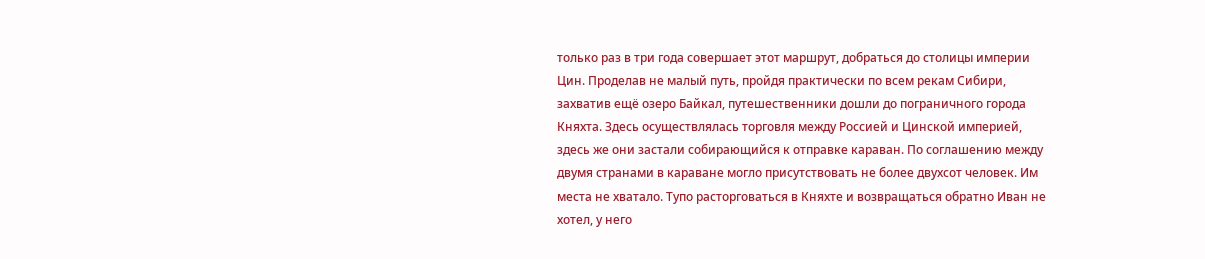только раз в три года совершает этот маршрут, добраться до столицы империи Цин. Проделав не малый путь, пройдя практически по всем рекам Сибири, захватив ещё озеро Байкал, путешественники дошли до пограничного города Княхта. Здесь осуществлялась торговля между Россией и Цинской империей, здесь же они застали собирающийся к отправке караван. По соглашению между двумя странами в караване могло присутствовать не более двухсот человек. Им места не хватало. Тупо расторговаться в Княхте и возвращаться обратно Иван не хотел, у него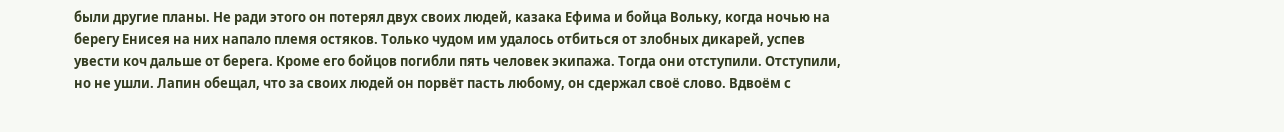были другие планы. Не ради этого он потерял двух своих людей, казака Ефима и бойца Вольку, когда ночью на берегу Енисея на них напало племя остяков. Только чудом им удалось отбиться от злобных дикарей, успев увести коч дальше от берега. Кроме его бойцов погибли пять человек экипажа. Тогда они отступили. Отступили, но не ушли. Лапин обещал, что за своих людей он порвёт пасть любому, он сдержал своё слово. Вдвоём с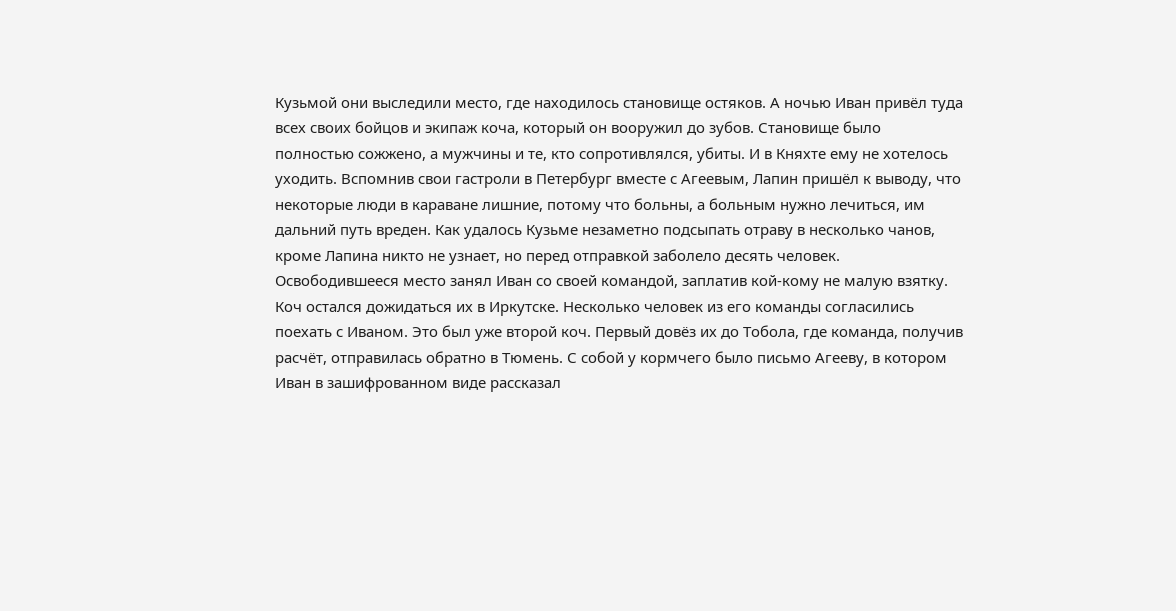Кузьмой они выследили место, где находилось становище остяков. А ночью Иван привёл туда всех своих бойцов и экипаж коча, который он вооружил до зубов. Становище было полностью сожжено, а мужчины и те, кто сопротивлялся, убиты. И в Княхте ему не хотелось уходить. Вспомнив свои гастроли в Петербург вместе с Агеевым, Лапин пришёл к выводу, что некоторые люди в караване лишние, потому что больны, а больным нужно лечиться, им дальний путь вреден. Как удалось Кузьме незаметно подсыпать отраву в несколько чанов, кроме Лапина никто не узнает, но перед отправкой заболело десять человек. Освободившееся место занял Иван со своей командой, заплатив кой-кому не малую взятку. Коч остался дожидаться их в Иркутске. Несколько человек из его команды согласились поехать с Иваном. Это был уже второй коч. Первый довёз их до Тобола, где команда, получив расчёт, отправилась обратно в Тюмень. С собой у кормчего было письмо Агееву, в котором Иван в зашифрованном виде рассказал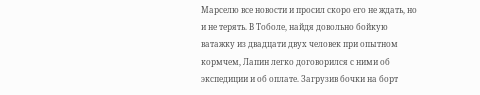Марселю все новости и просил скоро его не ждать, но и не терять. В Тоболе, найдя довольно бойкую ватажку из двадцати двух человек при опытном кормчем, Лапин легко договорился с ними об экспедиции и об оплате. Загрузив бочки на борт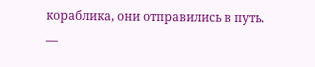кораблика, они отправились в путь.
—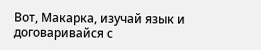Вот, Макарка, изучай язык и договаривайся с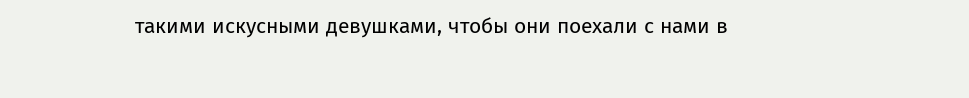такими искусными девушками, чтобы они поехали с нами в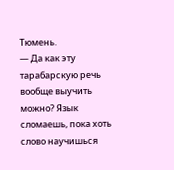Тюмень.
— Да как эту тарабарскую речь вообще выучить можно? Язык сломаешь, пока хоть слово научишься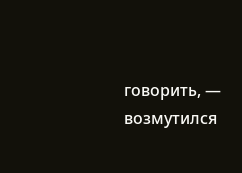говорить, — возмутился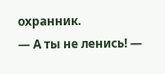охранник.
— А ты не ленись! —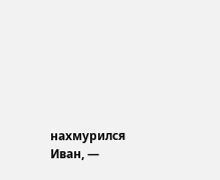нахмурился Иван, —